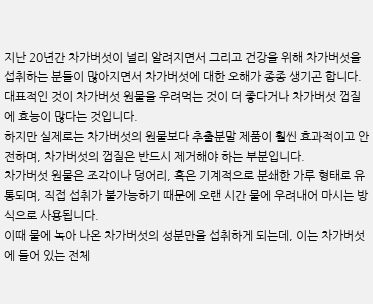지난 20년간 차가버섯이 널리 알려지면서 그리고 건강을 위해 차가버섯을 섭취하는 분들이 많아지면서 차가버섯에 대한 오해가 종종 생기곤 합니다. 대표적인 것이 차가버섯 원물을 우려먹는 것이 더 좋다거나 차가버섯 껍질에 효능이 많다는 것입니다.
하지만 실제로는 차가버섯의 원물보다 추출분말 제품이 훨씬 효과적이고 안전하며, 차가버섯의 껍질은 반드시 제거해야 하는 부분입니다.
차가버섯 원물은 조각이나 덩어리, 혹은 기계적으로 분쇄한 가루 형태로 유통되며, 직접 섭취가 불가능하기 때문에 오랜 시간 물에 우려내어 마시는 방식으로 사용됩니다.
이때 물에 녹아 나온 차가버섯의 성분만을 섭취하게 되는데, 이는 차가버섯에 들어 있는 전체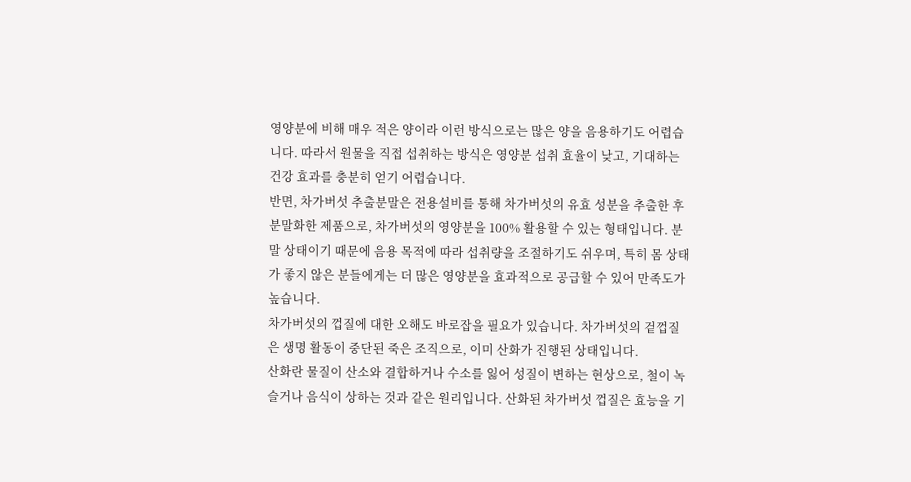영양분에 비해 매우 적은 양이라 이런 방식으로는 많은 양을 음용하기도 어렵습니다. 따라서 원물을 직접 섭취하는 방식은 영양분 섭취 효율이 낮고, 기대하는 건강 효과를 충분히 얻기 어렵습니다.
반면, 차가버섯 추출분말은 전용설비를 통해 차가버섯의 유효 성분을 추출한 후 분말화한 제품으로, 차가버섯의 영양분을 100% 활용할 수 있는 형태입니다. 분말 상태이기 때문에 음용 목적에 따라 섭취량을 조절하기도 쉬우며, 특히 몸 상태가 좋지 않은 분들에게는 더 많은 영양분을 효과적으로 공급할 수 있어 만족도가 높습니다.
차가버섯의 껍질에 대한 오해도 바로잡을 필요가 있습니다. 차가버섯의 겉껍질은 생명 활동이 중단된 죽은 조직으로, 이미 산화가 진행된 상태입니다.
산화란 물질이 산소와 결합하거나 수소를 잃어 성질이 변하는 현상으로, 철이 녹슬거나 음식이 상하는 것과 같은 원리입니다. 산화된 차가버섯 껍질은 효능을 기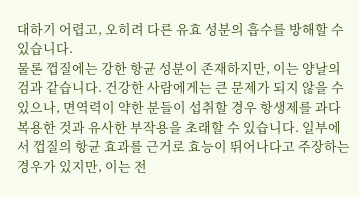대하기 어렵고, 오히려 다른 유효 성분의 흡수를 방해할 수 있습니다.
물론 껍질에는 강한 항균 성분이 존재하지만, 이는 양날의 검과 같습니다. 건강한 사람에게는 큰 문제가 되지 않을 수 있으나, 면역력이 약한 분들이 섭취할 경우 항생제를 과다 복용한 것과 유사한 부작용을 초래할 수 있습니다. 일부에서 껍질의 항균 효과를 근거로 효능이 뛰어나다고 주장하는 경우가 있지만, 이는 전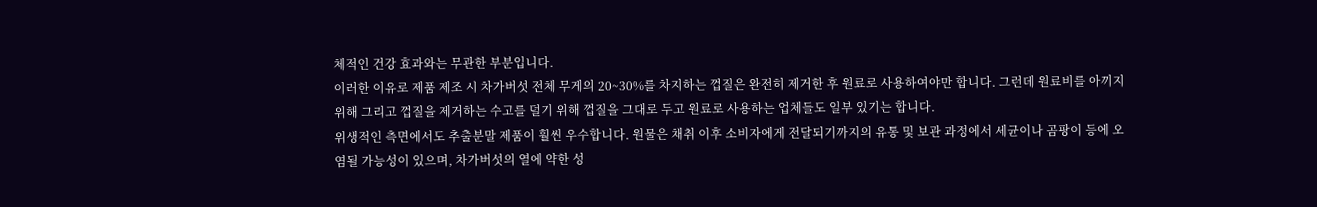체적인 건강 효과와는 무관한 부분입니다.
이러한 이유로 제품 제조 시 차가버섯 전체 무게의 20~30%를 차지하는 껍질은 완전히 제거한 후 원료로 사용하여야만 합니다. 그런데 원료비를 아끼지 위해 그리고 껍질을 제거하는 수고를 덜기 위해 껍질을 그대로 두고 원료로 사용하는 업체들도 일부 있기는 합니다.
위생적인 측면에서도 추출분말 제품이 훨씬 우수합니다. 원물은 채취 이후 소비자에게 전달되기까지의 유통 및 보관 과정에서 세균이나 곰팡이 등에 오염될 가능성이 있으며, 차가버섯의 열에 약한 성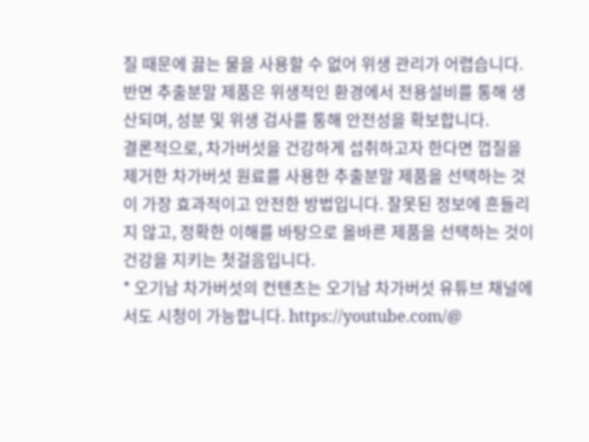질 때문에 끓는 물을 사용할 수 없어 위생 관리가 어렵습니다.
반면 추출분말 제품은 위생적인 환경에서 전용설비를 통해 생산되며, 성분 및 위생 검사를 통해 안전성을 확보합니다.
결론적으로, 차가버섯을 건강하게 섭취하고자 한다면 껍질을 제거한 차가버섯 원료를 사용한 추출분말 제품을 선택하는 것이 가장 효과적이고 안전한 방법입니다. 잘못된 정보에 흔들리지 않고, 정확한 이해를 바탕으로 올바른 제품을 선택하는 것이 건강을 지키는 첫걸음입니다.
* 오기남 차가버섯의 컨텐츠는 오기남 차가버섯 유튜브 채널에서도 시청이 가능합니다. https://youtube.com/@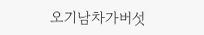오기남차가버섯